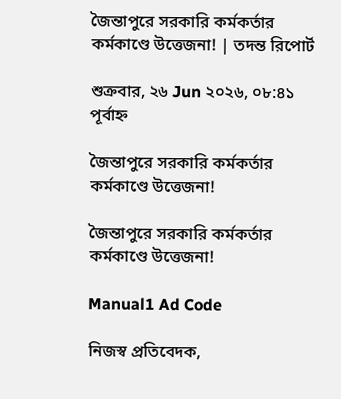জৈন্তাপুরে সরকারি কর্মকর্তার কর্মকাণ্ডে উত্তেজনা! | তদন্ত রিপোর্ট

শুক্রবার, ২৬ Jun ২০২৬, ০৮:৪১ পূর্বাহ্ন

জৈন্তাপুরে সরকারি কর্মকর্তার কর্মকাণ্ডে উত্তেজনা!

জৈন্তাপুরে সরকারি কর্মকর্তার কর্মকাণ্ডে উত্তেজনা!

Manual1 Ad Code

নিজস্ব প্রতিবেদক,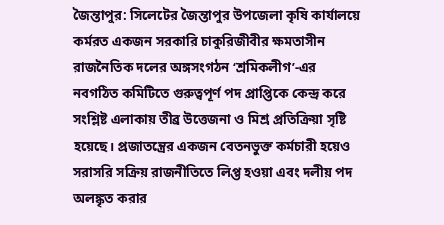জৈন্তাপুর: সিলেটের জৈন্তাপুর উপজেলা কৃষি কার্যালয়ে কর্মরত একজন সরকারি চাকুরিজীবীর ক্ষমতাসীন রাজনৈতিক দলের অঙ্গসংগঠন ‘শ্রমিকলীগ’-এর নবগঠিত কমিটিতে গুরুত্বপূর্ণ পদ প্রাপ্তিকে কেন্দ্র করে সংশ্লিষ্ট এলাকায় তীব্র উত্তেজনা ও মিশ্র প্রতিক্রিয়া সৃষ্টি হয়েছে। প্রজাতন্ত্রের একজন বেতনভুক্ত কর্মচারী হয়েও সরাসরি সক্রিয় রাজনীতিতে লিপ্ত হওয়া এবং দলীয় পদ অলঙ্কৃত করার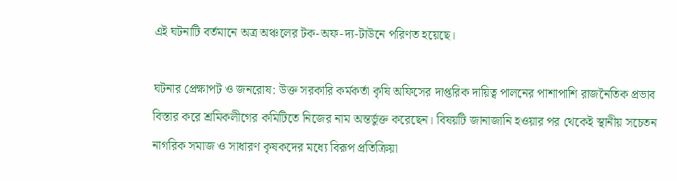এই ঘটনাটি বর্তমানে অত্র অঞ্চলের টক-অফ-দ্য-টাউনে পরিণত হয়েছে।

ঘটনার প্রেক্ষাপট ও জনরোষ: উক্ত সরকারি কর্মকর্তা কৃষি অফিসের দাপ্তরিক দায়িত্ব পালনের পাশাপাশি রাজনৈতিক প্রভাব বিস্তার করে শ্রমিকলীগের কমিটিতে নিজের নাম অন্তর্ভুক্ত করেছেন। বিষয়টি জানাজানি হওয়ার পর থেকেই স্থানীয় সচেতন নাগরিক সমাজ ও সাধারণ কৃষকদের মধ্যে বিরূপ প্রতিক্রিয়া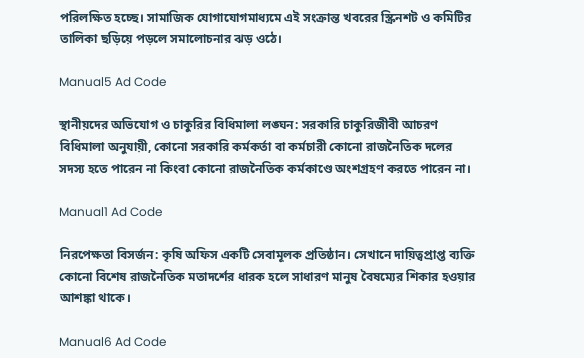পরিলক্ষিত হচ্ছে। সামাজিক যোগাযোগমাধ্যমে এই সংক্রান্ত খবরের স্ক্রিনশট ও কমিটির তালিকা ছড়িয়ে পড়লে সমালোচনার ঝড় ওঠে।

Manual5 Ad Code

স্থানীয়দের অভিযোগ ও চাকুরির বিধিমালা লঙ্ঘন: সরকারি চাকুরিজীবী আচরণ বিধিমালা অনুযায়ী, কোনো সরকারি কর্মকর্তা বা কর্মচারী কোনো রাজনৈতিক দলের সদস্য হতে পারেন না কিংবা কোনো রাজনৈতিক কর্মকাণ্ডে অংশগ্রহণ করতে পারেন না।

Manual1 Ad Code

নিরপেক্ষতা বিসর্জন: কৃষি অফিস একটি সেবামূলক প্রতিষ্ঠান। সেখানে দায়িত্বপ্রাপ্ত ব্যক্তি কোনো বিশেষ রাজনৈতিক মতাদর্শের ধারক হলে সাধারণ মানুষ বৈষম্যের শিকার হওয়ার আশঙ্কা থাকে।

Manual6 Ad Code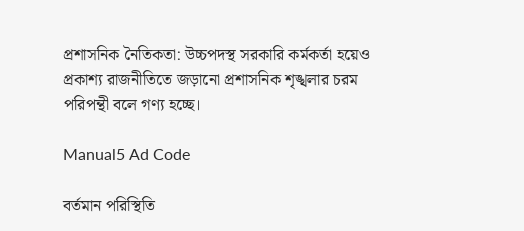প্রশাসনিক নৈতিকতা: উচ্চপদস্থ সরকারি কর্মকর্তা হয়েও প্রকাশ্য রাজনীতিতে জড়ানো প্রশাসনিক শৃঙ্খলার চরম পরিপন্থী বলে গণ্য হচ্ছে।

Manual5 Ad Code

বর্তমান পরিস্থিতি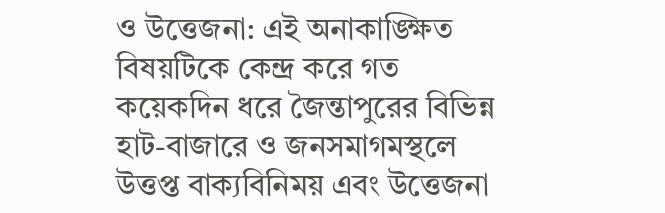ও উত্তেজনা: এই অনাকাঙ্ক্ষিত বিষয়টিকে কেন্দ্র করে গত কয়েকদিন ধরে জৈন্তাপুরের বিভিন্ন হাট-বাজারে ও জনসমাগমস্থলে উত্তপ্ত বাক্যবিনিময় এবং উত্তেজনা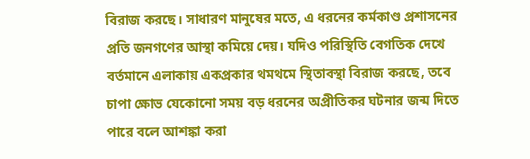বিরাজ করছে। সাধারণ মানুষের মতে, এ ধরনের কর্মকাণ্ড প্রশাসনের প্রতি জনগণের আস্থা কমিয়ে দেয়। যদিও পরিস্থিতি বেগতিক দেখে বর্তমানে এলাকায় একপ্রকার থমথমে স্থিতাবস্থা বিরাজ করছে, তবে চাপা ক্ষোভ যেকোনো সময় বড় ধরনের অপ্রীতিকর ঘটনার জন্ম দিতে পারে বলে আশঙ্কা করা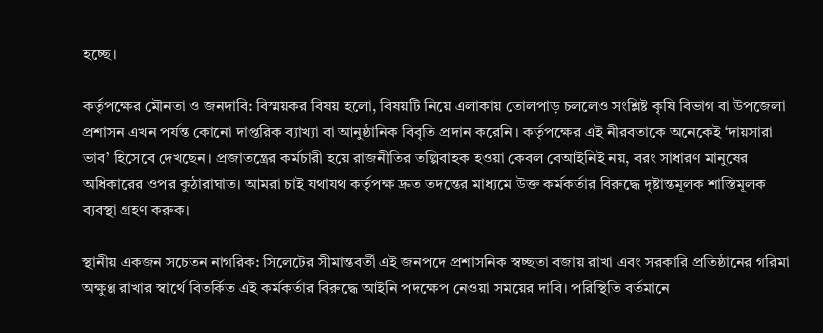হচ্ছে।

কর্তৃপক্ষের মৌনতা ও জনদাবি: বিস্ময়কর বিষয় হলো, বিষয়টি নিয়ে এলাকায় তোলপাড় চললেও সংশ্লিষ্ট কৃষি বিভাগ বা উপজেলা প্রশাসন এখন পর্যন্ত কোনো দাপ্তরিক ব্যাখ্যা বা আনুষ্ঠানিক বিবৃতি প্রদান করেনি। কর্তৃপক্ষের এই নীরবতাকে অনেকেই ‘দায়সারা ভাব’ হিসেবে দেখছেন। প্রজাতন্ত্রের কর্মচারী হয়ে রাজনীতির তল্পিবাহক হওয়া কেবল বেআইনিই নয়, বরং সাধারণ মানুষের অধিকারের ওপর কুঠারাঘাত। আমরা চাই যথাযথ কর্তৃপক্ষ দ্রুত তদন্তের মাধ্যমে উক্ত কর্মকর্তার বিরুদ্ধে দৃষ্টান্তমূলক শাস্তিমূলক ব্যবস্থা গ্রহণ করুক।

স্থানীয় একজন সচেতন নাগরিক: সিলেটের সীমান্তবর্তী এই জনপদে প্রশাসনিক স্বচ্ছতা বজায় রাখা এবং সরকারি প্রতিষ্ঠানের গরিমা অক্ষুণ্ণ রাখার স্বার্থে বিতর্কিত এই কর্মকর্তার বিরুদ্ধে আইনি পদক্ষেপ নেওয়া সময়ের দাবি। পরিস্থিতি বর্তমানে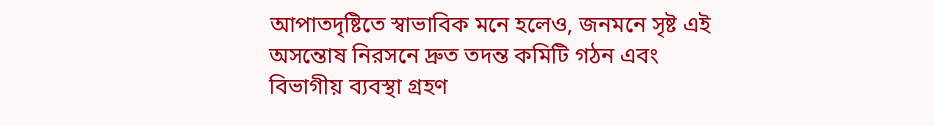আপাতদৃষ্টিতে স্বাভাবিক মনে হলেও, জনমনে সৃষ্ট এই অসন্তোষ নিরসনে দ্রুত তদন্ত কমিটি গঠন এবং বিভাগীয় ব্যবস্থা গ্রহণ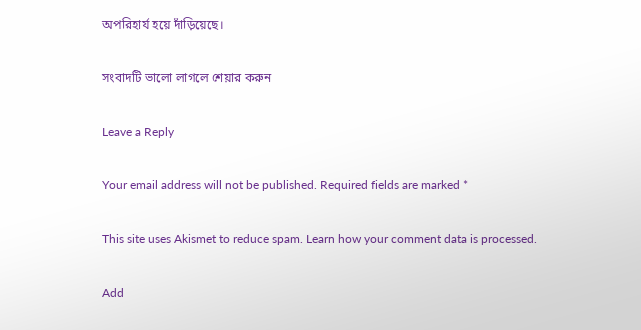অপরিহার্য হয়ে দাঁড়িয়েছে।

সংবাদটি ভালো লাগলে শেয়ার করুন

Leave a Reply

Your email address will not be published. Required fields are marked *

This site uses Akismet to reduce spam. Learn how your comment data is processed.

Add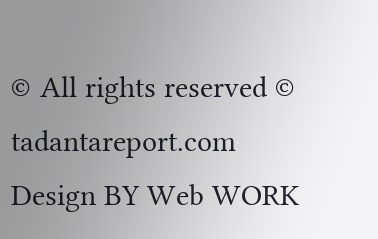© All rights reserved © tadantareport.com
Design BY Web WORK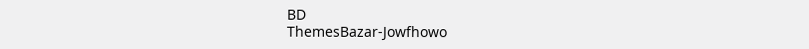BD
ThemesBazar-Jowfhowo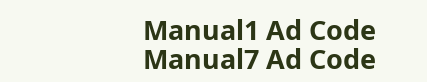Manual1 Ad Code
Manual7 Ad Code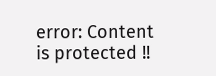error: Content is protected !!